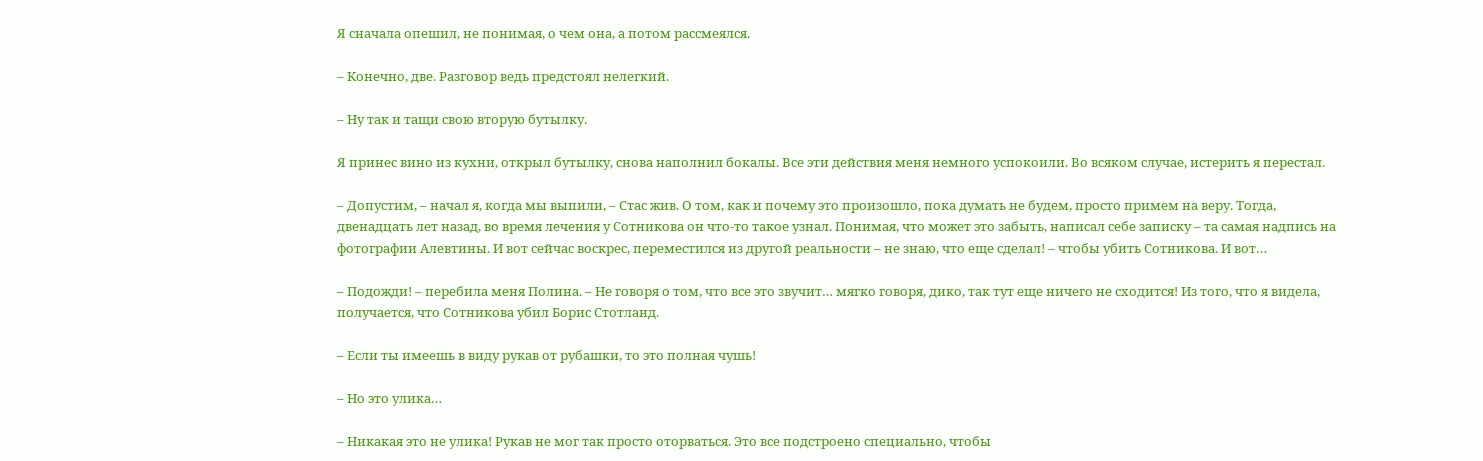Я сначала опешил, не понимая, о чем она, а потом рассмеялся.

– Конечно, две. Разговор ведь предстоял нелегкий.

– Ну так и тащи свою вторую бутылку.

Я принес вино из кухни, открыл бутылку, снова наполнил бокалы. Все эти действия меня немного успокоили. Во всяком случае, истерить я перестал.

– Допустим, – начал я, когда мы выпили, – Стас жив. О том, как и почему это произошло, пока думать не будем, просто примем на веру. Тогда, двенадцать лет назад, во время лечения у Сотникова он что-то такое узнал. Понимая, что может это забыть, написал себе записку – та самая надпись на фотографии Алевтины. И вот сейчас воскрес, переместился из другой реальности – не знаю, что еще сделал! – чтобы убить Сотникова. И вот…

– Подожди! – перебила меня Полина. – Не говоря о том, что все это звучит… мягко говоря, дико, так тут еще ничего не сходится! Из того, что я видела, получается, что Сотникова убил Борис Стотланд.

– Если ты имеешь в виду рукав от рубашки, то это полная чушь!

– Но это улика…

– Никакая это не улика! Рукав не мог так просто оторваться. Это все подстроено специально, чтобы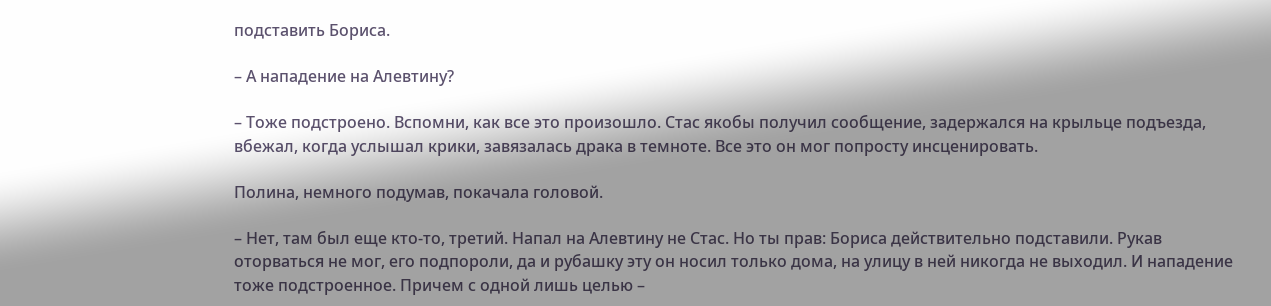подставить Бориса.

– А нападение на Алевтину?

– Тоже подстроено. Вспомни, как все это произошло. Стас якобы получил сообщение, задержался на крыльце подъезда, вбежал, когда услышал крики, завязалась драка в темноте. Все это он мог попросту инсценировать.

Полина, немного подумав, покачала головой.

– Нет, там был еще кто-то, третий. Напал на Алевтину не Стас. Но ты прав: Бориса действительно подставили. Рукав оторваться не мог, его подпороли, да и рубашку эту он носил только дома, на улицу в ней никогда не выходил. И нападение тоже подстроенное. Причем с одной лишь целью –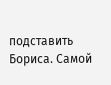подставить Бориса. Самой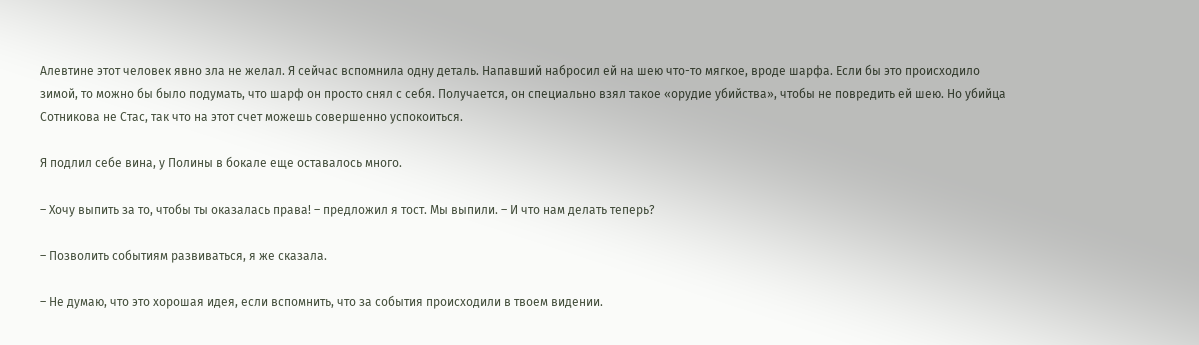Алевтине этот человек явно зла не желал. Я сейчас вспомнила одну деталь. Напавший набросил ей на шею что-то мягкое, вроде шарфа. Если бы это происходило зимой, то можно бы было подумать, что шарф он просто снял с себя. Получается, он специально взял такое «орудие убийства», чтобы не повредить ей шею. Но убийца Сотникова не Стас, так что на этот счет можешь совершенно успокоиться.

Я подлил себе вина, у Полины в бокале еще оставалось много.

– Хочу выпить за то, чтобы ты оказалась права! – предложил я тост. Мы выпили. – И что нам делать теперь?

– Позволить событиям развиваться, я же сказала.

– Не думаю, что это хорошая идея, если вспомнить, что за события происходили в твоем видении.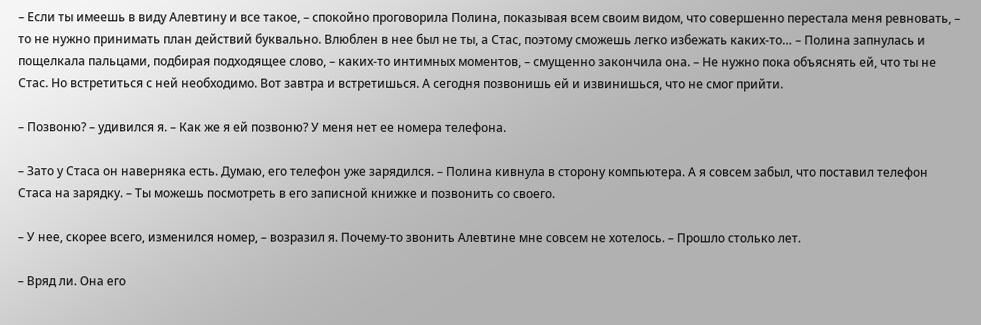– Если ты имеешь в виду Алевтину и все такое, – спокойно проговорила Полина, показывая всем своим видом, что совершенно перестала меня ревновать, – то не нужно принимать план действий буквально. Влюблен в нее был не ты, а Стас, поэтому сможешь легко избежать каких-то… – Полина запнулась и пощелкала пальцами, подбирая подходящее слово, – каких-то интимных моментов, – смущенно закончила она. – Не нужно пока объяснять ей, что ты не Стас. Но встретиться с ней необходимо. Вот завтра и встретишься. А сегодня позвонишь ей и извинишься, что не смог прийти.

– Позвоню? – удивился я. – Как же я ей позвоню? У меня нет ее номера телефона.

– Зато у Стаса он наверняка есть. Думаю, его телефон уже зарядился. – Полина кивнула в сторону компьютера. А я совсем забыл, что поставил телефон Стаса на зарядку. – Ты можешь посмотреть в его записной книжке и позвонить со своего.

– У нее, скорее всего, изменился номер, – возразил я. Почему-то звонить Алевтине мне совсем не хотелось. – Прошло столько лет.

– Вряд ли. Она его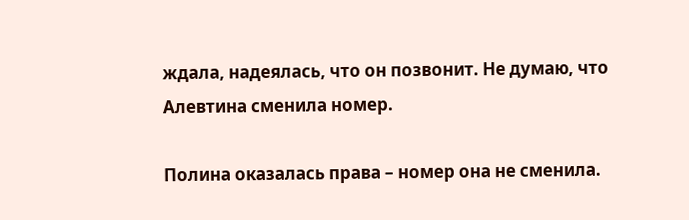ждала, надеялась, что он позвонит. Не думаю, что Алевтина сменила номер.

Полина оказалась права – номер она не сменила.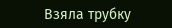Взяла трубку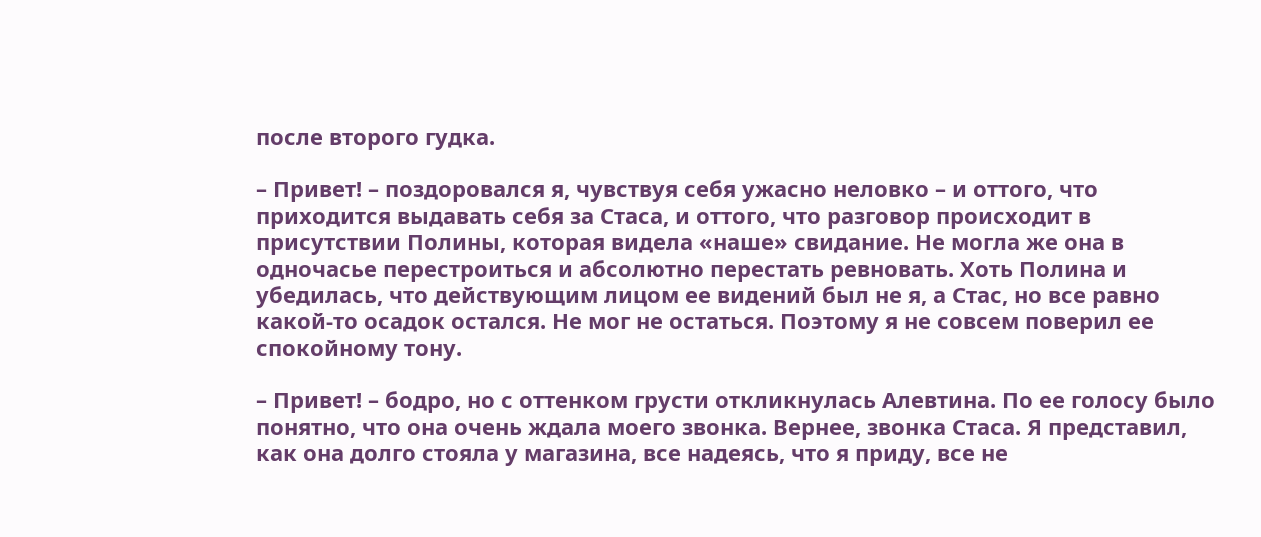после второго гудка.

– Привет! – поздоровался я, чувствуя себя ужасно неловко – и оттого, что приходится выдавать себя за Стаса, и оттого, что разговор происходит в присутствии Полины, которая видела «наше» свидание. Не могла же она в одночасье перестроиться и абсолютно перестать ревновать. Хоть Полина и убедилась, что действующим лицом ее видений был не я, а Стас, но все равно какой-то осадок остался. Не мог не остаться. Поэтому я не совсем поверил ее спокойному тону.

– Привет! – бодро, но с оттенком грусти откликнулась Алевтина. По ее голосу было понятно, что она очень ждала моего звонка. Вернее, звонка Стаса. Я представил, как она долго стояла у магазина, все надеясь, что я приду, все не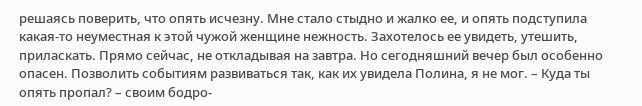решаясь поверить, что опять исчезну. Мне стало стыдно и жалко ее, и опять подступила какая-то неуместная к этой чужой женщине нежность. Захотелось ее увидеть, утешить, приласкать. Прямо сейчас, не откладывая на завтра. Но сегодняшний вечер был особенно опасен. Позволить событиям развиваться так, как их увидела Полина, я не мог. – Куда ты опять пропал? – своим бодро-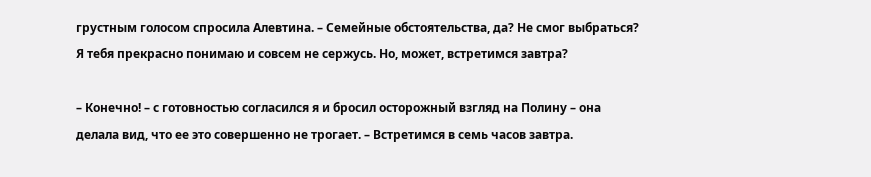грустным голосом спросила Алевтина. – Семейные обстоятельства, да? Не смог выбраться? Я тебя прекрасно понимаю и совсем не сержусь. Но, может, встретимся завтра?

– Конечно! – с готовностью согласился я и бросил осторожный взгляд на Полину – она делала вид, что ее это совершенно не трогает. – Встретимся в семь часов завтра.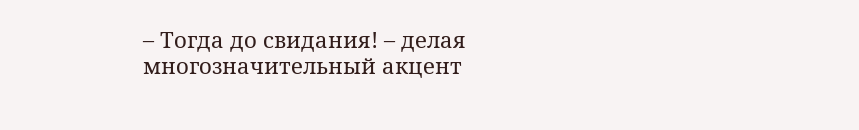– Тогда до свидания! – делая многозначительный акцент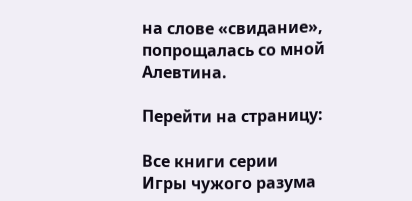на слове «свидание», попрощалась со мной Алевтина.

Перейти на страницу:

Все книги серии Игры чужого разума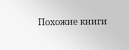Похожие книги